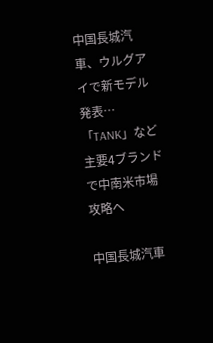中国長城汽車、ウルグアイで新モデル発表…「TANK」など主要4ブランドで中南米市場攻略へ

中国長城汽車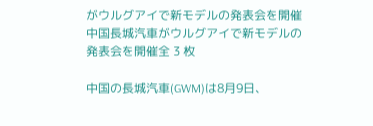がウルグアイで新モデルの発表会を開催
中国長城汽車がウルグアイで新モデルの発表会を開催全 3 枚

中国の長城汽車(GWM)は8月9日、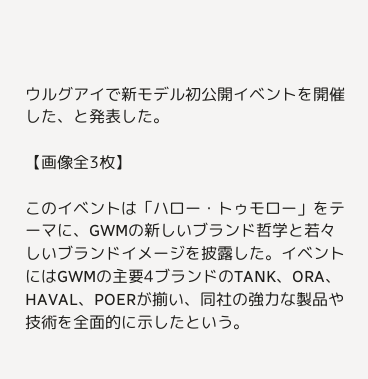ウルグアイで新モデル初公開イベントを開催した、と発表した。

【画像全3枚】

このイベントは「ハロー・トゥモロー」をテーマに、GWMの新しいブランド哲学と若々しいブランドイメージを披露した。イベントにはGWMの主要4ブランドのTANK、ORA、HAVAL、POERが揃い、同社の強力な製品や技術を全面的に示したという。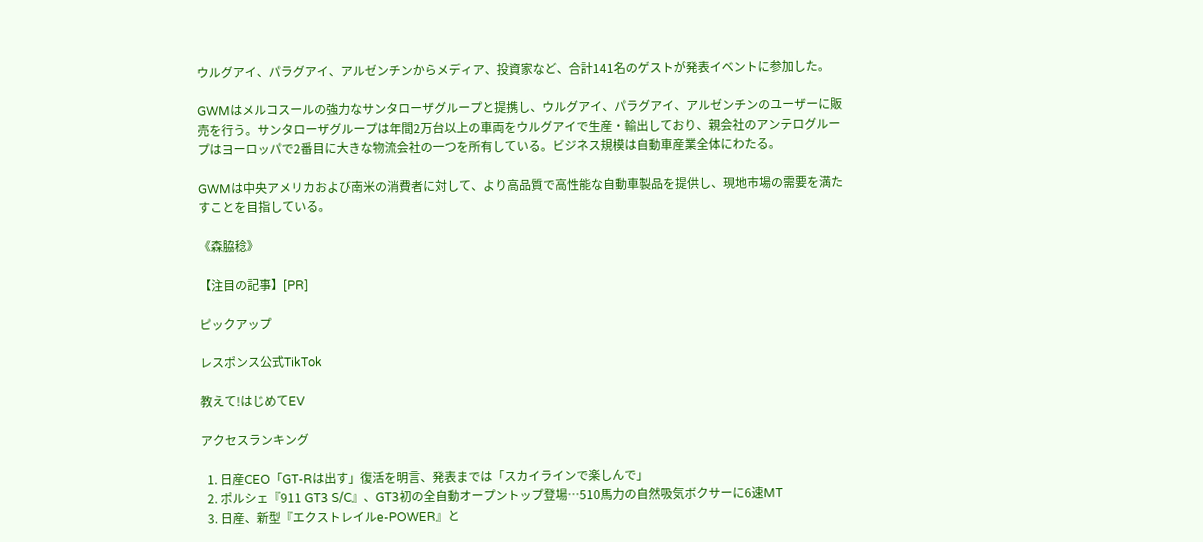ウルグアイ、パラグアイ、アルゼンチンからメディア、投資家など、合計141名のゲストが発表イベントに参加した。

GWMはメルコスールの強力なサンタローザグループと提携し、ウルグアイ、パラグアイ、アルゼンチンのユーザーに販売を行う。サンタローザグループは年間2万台以上の車両をウルグアイで生産・輸出しており、親会社のアンテログループはヨーロッパで2番目に大きな物流会社の一つを所有している。ビジネス規模は自動車産業全体にわたる。

GWMは中央アメリカおよび南米の消費者に対して、より高品質で高性能な自動車製品を提供し、現地市場の需要を満たすことを目指している。

《森脇稔》

【注目の記事】[PR]

ピックアップ

レスポンス公式TikTok

教えて!はじめてEV

アクセスランキング

  1. 日産CEO「GT-Rは出す」復活を明言、発表までは「スカイラインで楽しんで」
  2. ポルシェ『911 GT3 S/C』、GT3初の全自動オープントップ登場…510馬力の自然吸気ボクサーに6速MT
  3. 日産、新型『エクストレイルe-POWER』と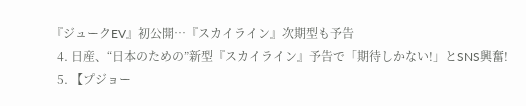『ジュークEV』初公開…『スカイライン』次期型も予告
  4. 日産、“日本のための”新型『スカイライン』予告で「期待しかない!」とSNS興奮!
  5. 【プジョー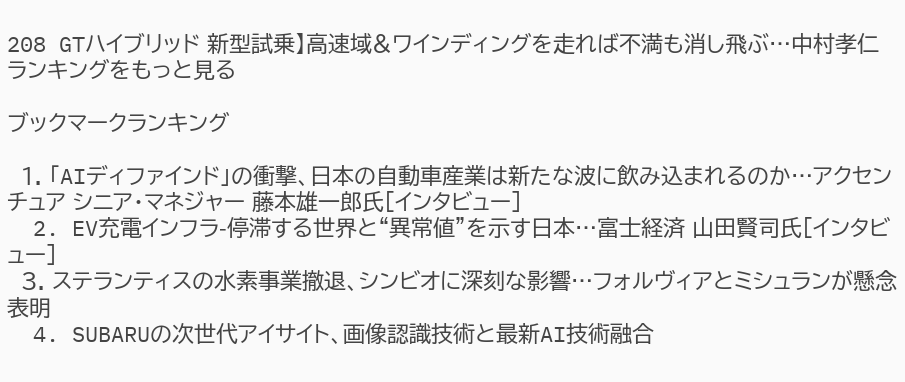208 GTハイブリッド 新型試乗】高速域&ワインディングを走れば不満も消し飛ぶ…中村孝仁
ランキングをもっと見る

ブックマークランキング

  1. 「AIディファインド」の衝撃、日本の自動車産業は新たな波に飲み込まれるのか…アクセンチュア シニア・マネジャー 藤本雄一郎氏[インタビュー]
  2. EV充電インフラ-停滞する世界と“異常値”を示す日本…富士経済 山田賢司氏[インタビュー]
  3. ステランティスの水素事業撤退、シンビオに深刻な影響…フォルヴィアとミシュランが懸念表明
  4. SUBARUの次世代アイサイト、画像認識技術と最新AI技術融合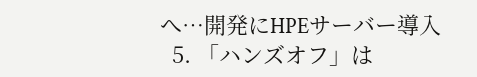へ…開発にHPEサーバー導入
  5. 「ハンズオフ」は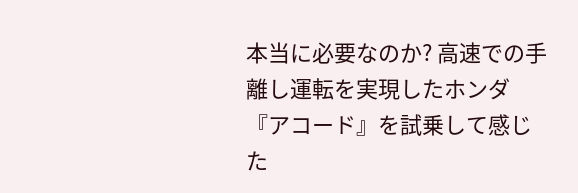本当に必要なのか? 高速での手離し運転を実現したホンダ『アコード』を試乗して感じた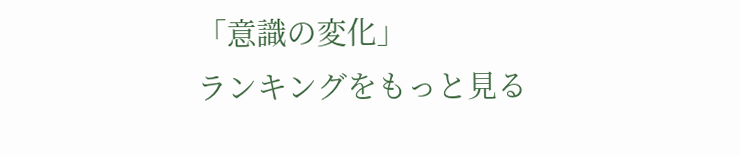「意識の変化」
ランキングをもっと見る